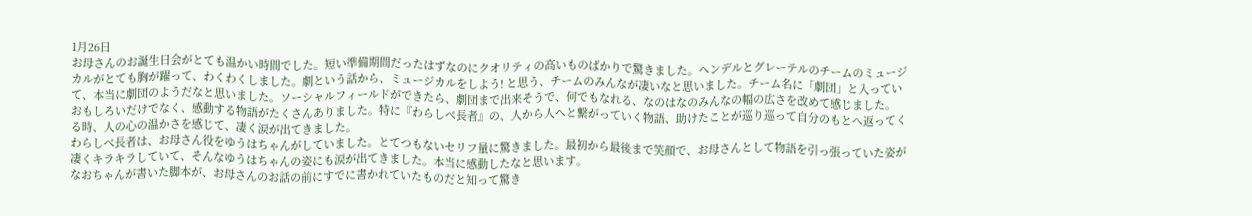1月26日
お母さんのお誕生日会がとても温かい時間でした。短い準備期間だったはずなのにクオリティの高いものばかりで驚きました。ヘンデルとグレーテルのチームのミュージカルがとても胸が躍って、わくわくしました。劇という話から、ミュージカルをしよう! と思う、チームのみんなが凄いなと思いました。チーム名に「劇団」と入っていて、本当に劇団のようだなと思いました。ソーシャルフィールドができたら、劇団まで出来そうで、何でもなれる、なのはなのみんなの幅の広さを改めて感じました。
おもしろいだけでなく、感動する物語がたくさんありました。特に『わらしべ長者』の、人から人へと繋がっていく物語、助けたことが巡り巡って自分のもとへ返ってくる時、人の心の温かさを感じて、凄く涙が出てきました。
わらしべ長者は、お母さん役をゆうはちゃんがしていました。とてつもないセリフ量に驚きました。最初から最後まで笑顔で、お母さんとして物語を引っ張っていた姿が凄くキラキラしていて、そんなゆうはちゃんの姿にも涙が出てきました。本当に感動したなと思います。
なおちゃんが書いた脚本が、お母さんのお話の前にすでに書かれていたものだと知って驚き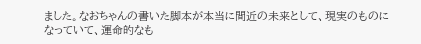ました。なおちゃんの書いた脚本が本当に間近の未来として、現実のものになっていて、運命的なも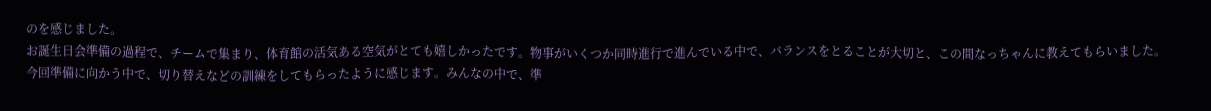のを感じました。
お誕生日会準備の過程で、チームで集まり、体育館の活気ある空気がとても嬉しかったです。物事がいくつか同時進行で進んでいる中で、バランスをとることが大切と、この間なっちゃんに教えてもらいました。
今回準備に向かう中で、切り替えなどの訓練をしてもらったように感じます。みんなの中で、準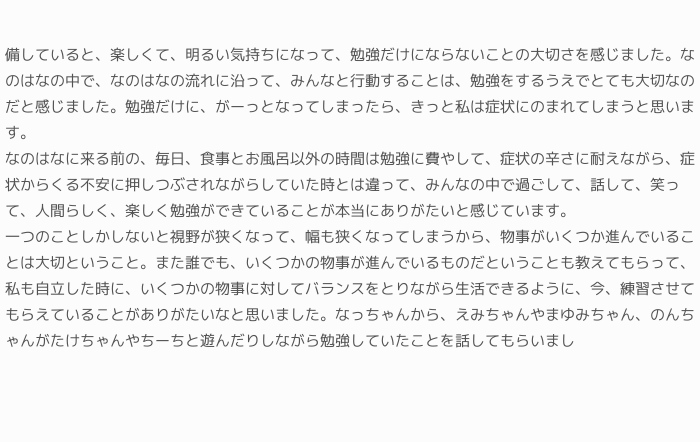備していると、楽しくて、明るい気持ちになって、勉強だけにならないことの大切さを感じました。なのはなの中で、なのはなの流れに沿って、みんなと行動することは、勉強をするうえでとても大切なのだと感じました。勉強だけに、がーっとなってしまったら、きっと私は症状にのまれてしまうと思います。
なのはなに来る前の、毎日、食事とお風呂以外の時間は勉強に費やして、症状の辛さに耐えながら、症状からくる不安に押しつぶされながらしていた時とは違って、みんなの中で過ごして、話して、笑って、人間らしく、楽しく勉強ができていることが本当にありがたいと感じています。
一つのことしかしないと視野が狭くなって、幅も狭くなってしまうから、物事がいくつか進んでいることは大切ということ。また誰でも、いくつかの物事が進んでいるものだということも教えてもらって、私も自立した時に、いくつかの物事に対してバランスをとりながら生活できるように、今、練習させてもらえていることがありがたいなと思いました。なっちゃんから、えみちゃんやまゆみちゃん、のんちゃんがたけちゃんやちーちと遊んだりしながら勉強していたことを話してもらいまし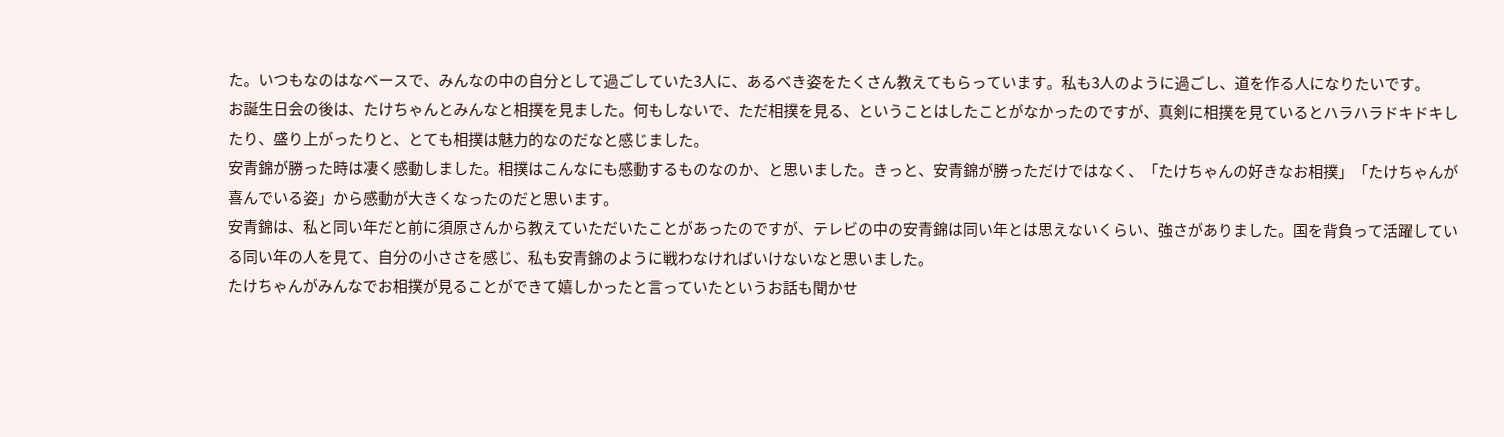た。いつもなのはなベースで、みんなの中の自分として過ごしていた3人に、あるべき姿をたくさん教えてもらっています。私も3人のように過ごし、道を作る人になりたいです。
お誕生日会の後は、たけちゃんとみんなと相撲を見ました。何もしないで、ただ相撲を見る、ということはしたことがなかったのですが、真剣に相撲を見ているとハラハラドキドキしたり、盛り上がったりと、とても相撲は魅力的なのだなと感じました。
安青錦が勝った時は凄く感動しました。相撲はこんなにも感動するものなのか、と思いました。きっと、安青錦が勝っただけではなく、「たけちゃんの好きなお相撲」「たけちゃんが喜んでいる姿」から感動が大きくなったのだと思います。
安青錦は、私と同い年だと前に須原さんから教えていただいたことがあったのですが、テレビの中の安青錦は同い年とは思えないくらい、強さがありました。国を背負って活躍している同い年の人を見て、自分の小ささを感じ、私も安青錦のように戦わなければいけないなと思いました。
たけちゃんがみんなでお相撲が見ることができて嬉しかったと言っていたというお話も聞かせ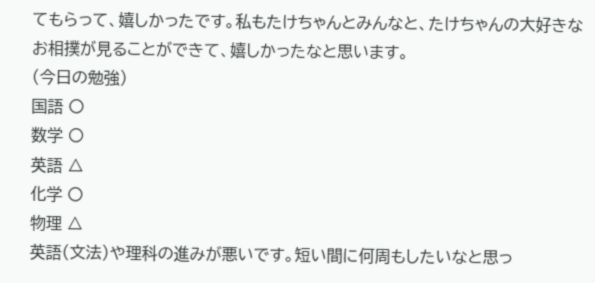てもらって、嬉しかったです。私もたけちゃんとみんなと、たけちゃんの大好きなお相撲が見ることができて、嬉しかったなと思います。
(今日の勉強)
国語 〇
数学 〇
英語 △
化学 〇
物理 △
英語(文法)や理科の進みが悪いです。短い間に何周もしたいなと思っ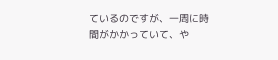ているのですが、一周に時間がかかっていて、や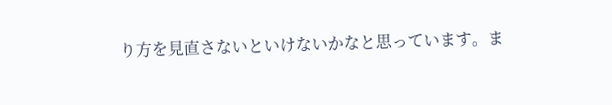り方を見直さないといけないかなと思っています。ま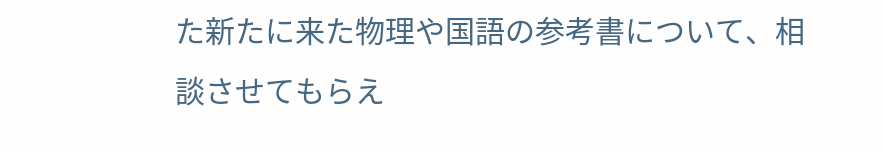た新たに来た物理や国語の参考書について、相談させてもらえ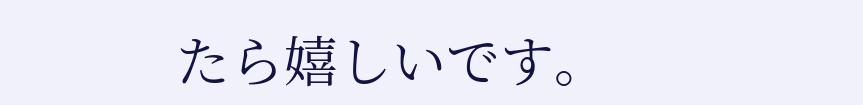たら嬉しいです。